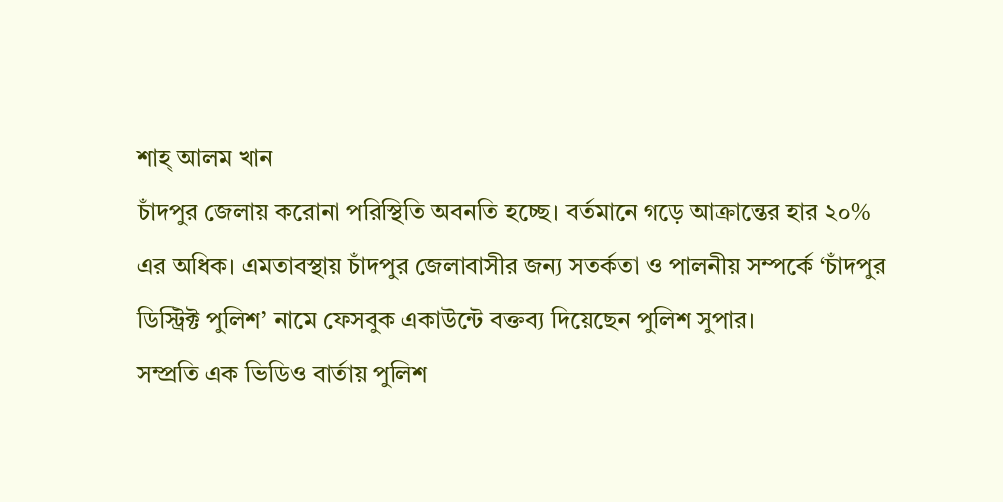শাহ্ আলম খান
চাঁদপুর জেলায় করোনা পরিস্থিতি অবনতি হচ্ছে। বর্তমানে গড়ে আক্রান্তের হার ২০% এর অধিক। এমতাবস্থায় চাঁদপুর জেলাবাসীর জন্য সতর্কতা ও পালনীয় সম্পর্কে ‘চাঁদপুর ডিস্ট্রিক্ট পুলিশ’ নামে ফেসবুক একাউন্টে বক্তব্য দিয়েছেন পুলিশ সুপার।
সম্প্রতি এক ভিডিও বার্তায় পুলিশ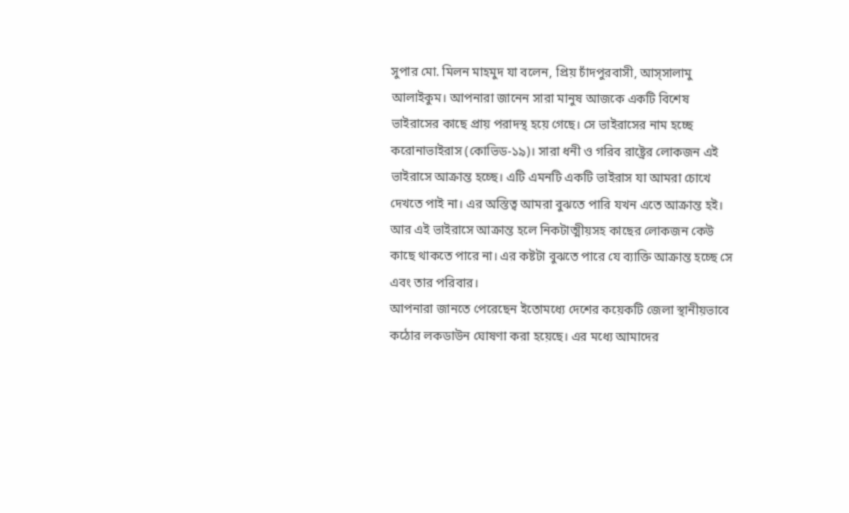সুপার মো. মিলন মাহমুদ যা বলেন, প্রিয় চাঁদপুরবাসী, আস্সালামু আলাইকুম। আপনারা জানেন সারা মানুষ আজকে একটি বিশেষ ভাইরাসের কাছে প্রায় পরাদস্থ হয়ে গেছে। সে ভাইরাসের নাম হচ্ছে করোনাভাইরাস (কোভিড-১৯)। সারা ধনী ও গরিব রাষ্ট্রের লোকজন এই ভাইরাসে আক্রান্ত হচ্ছে। এটি এমনটি একটি ভাইরাস যা আমরা চোখে দেখতে পাই না। এর অস্তিত্ব আমরা বুঝতে পারি যখন এতে আক্রান্ত হই। আর এই ভাইরাসে আক্রান্ত হলে নিকটাত্মীয়সহ কাছের লোকজন কেউ কাছে থাকতে পারে না। এর কষ্টটা বুঝতে পারে যে ব্যাক্তি আক্রান্ত হচ্ছে সে এবং তার পরিবার।
আপনারা জানতে পেরেছেন ইতোমধ্যে দেশের কয়েকটি জেলা স্থানীয়ভাবে কঠোর লকডাউন ঘোষণা করা হয়েছে। এর মধ্যে আমাদের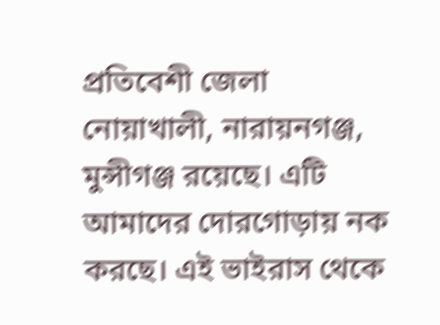প্রতিবেশী জেলা নোয়াখালী, নারায়নগঞ্জ, মুন্সীগঞ্জ রয়েছে। এটি আমাদের দোরগোড়ায় নক করছে। এই ভাইরাস থেকে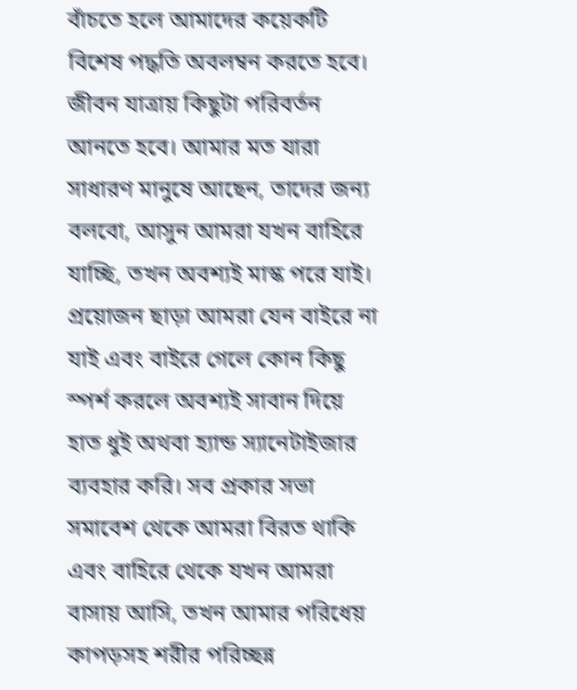বাঁচতে হলে আমাদের কয়েকটি বিশেষ পদ্ধতি অবলম্বন করতে হবে। জীবন যাত্রায় কিছুটা পরিবর্তন আনতে হবে। আমার মত যারা সাধারণ মানুষে আছেন, তাদের জন্য বলবো, আসুন আমরা যখন বাহিরে যাচ্ছি, তখন অবশ্যই মাস্ক পরে যাই। প্রয়োজন ছাড়া আমরা যেন বাইরে না যাই এবং বাইরে গেলে কোন কিছু স্পর্শ করলে অবশ্যই সাবান দিয়ে হাত ধুই অথবা হ্যান্ড স্যানেটাইজার ব্যবহার করি। সব প্রকার সভা সমাবেশ থেকে আমরা বিরত থাকি এবং বাহিরে থেকে যখন আমরা বাসায় আসি, তখন আমার পরিধেয় কাপড়সহ শরীর পরিচ্ছন্ন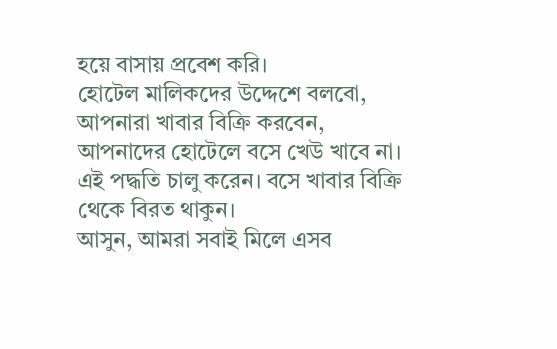হয়ে বাসায় প্রবেশ করি।
হোটেল মালিকদের উদ্দেশে বলবো, আপনারা খাবার বিক্রি করবেন, আপনাদের হোটেলে বসে খেউ খাবে না। এই পদ্ধতি চালু করেন। বসে খাবার বিক্রি থেকে বিরত থাকুন।
আসুন, আমরা সবাই মিলে এসব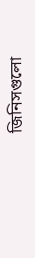জিনিসগুলো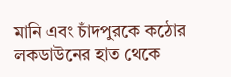মানি এবং চাঁদপুরকে কঠোর লকডাউনের হাত থেকে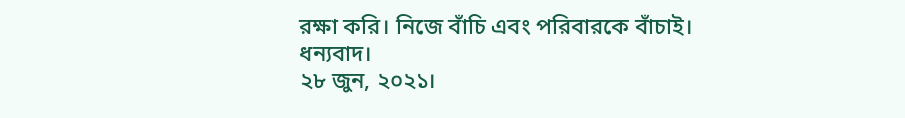রক্ষা করি। নিজে বাঁচি এবং পরিবারকে বাঁচাই। ধন্যবাদ।
২৮ জুন, ২০২১।